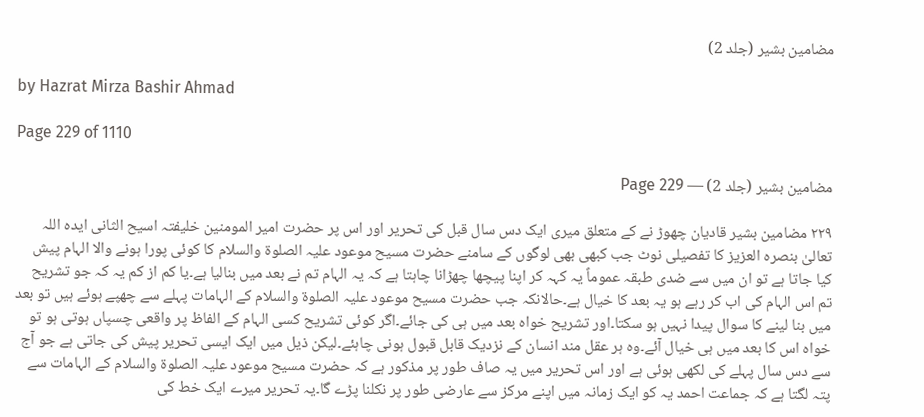مضامین بشیر (جلد 2)

by Hazrat Mirza Bashir Ahmad

Page 229 of 1110

مضامین بشیر (جلد 2) — Page 229

۲۲۹ مضامین بشیر قادیان چھوڑ نے کے متعلق میری ایک دس سال قبل کی تحریر اور اس پر حضرت امیر المومنین خلیفتہ اسیح الثانی ایدہ اللہ تعالیٰ بنصرہ العزیز کا تفصیلی نوٹ جب کبھی بھی لوگوں کے سامنے حضرت مسیح موعود علیہ الصلوۃ والسلام کا کوئی پورا ہونے والا الہام پیش کیا جاتا ہے تو ان میں سے ضدی طبقہ عموماً یہ کہہ کر اپنا پیچھا چھڑانا چاہتا ہے کہ یہ الہام تم نے بعد میں بنالیا ہے۔یا کم از کم یہ کہ جو تشریح تم اس الہام کی اب کر رہے ہو یہ بعد کا خیال ہے۔حالانکہ جب حضرت مسیح موعود علیہ الصلوۃ والسلام کے الہامات پہلے سے چھپے ہوئے ہیں تو بعد میں بنا لینے کا سوال پیدا نہیں ہو سکتا۔اور تشریح خواہ بعد میں ہی کی جائے۔اگر کوئی تشریح کسی الہام کے الفاظ پر واقعی چسپاں ہوتی ہو تو خواہ اس کا بعد میں ہی خیال آئے۔وہ ہر عقل مند انسان کے نزدیک قابل قبول ہونی چاہئے۔لیکن ذیل میں ایک ایسی تحریر پیش کی جاتی ہے جو آج سے دس سال پہلے کی لکھی ہوئی ہے اور اس تحریر میں یہ صاف طور پر مذکور ہے کہ حضرت مسیح موعود علیہ الصلوۃ والسلام کے الہامات سے پتہ لگتا ہے کہ جماعت احمد یہ کو ایک زمانہ میں اپنے مرکز سے عارضی طور پر نکلنا پڑے گا۔یہ تحریر میرے ایک خط کی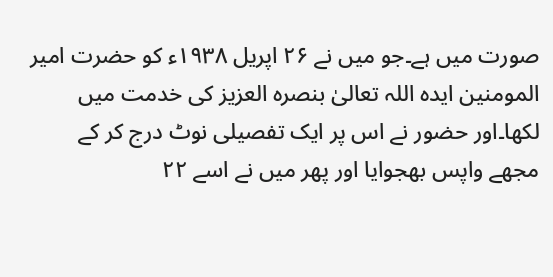صورت میں ہے۔جو میں نے ۲۶ اپریل ۱۹۳۸ء کو حضرت امیر المومنین ایدہ اللہ تعالیٰ بنصرہ العزیز کی خدمت میں لکھا۔اور حضور نے اس پر ایک تفصیلی نوٹ درج کر کے مجھے واپس بھجوایا اور پھر میں نے اسے ۲۲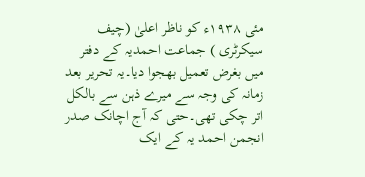مئی ۱۹۳۸ء کو ناظر اعلیٰ (چیف سیکرٹری ) جماعت احمدیہ کے دفتر میں بغرض تعمیل بھجوا دیا۔یہ تحریر بعد زمانہ کی وجہ سے میرے ذہن سے بالکل اتر چکی تھی۔حتی کہ آج اچانک صدر انجمن احمد یہ کے ایک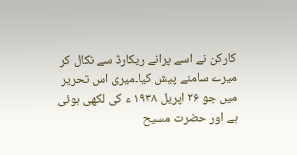کارکن نے اسے پرانے ریکارڈ سے نکال کر میرے سامنے پیش کیا۔میری اس تحریر میں جو ۲۶ اپریل ۱۹۳۸ ء کی لکھی ہوئی ہے اور حضرت مسیح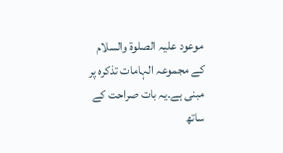موعود علیہ الصلوۃ والسلام کے مجموعہ الہامات تذکرہ پر مبنی ہے۔یہ بات صراحت کے ساتھ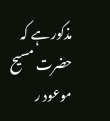مذکور ہے کہ حضرت مسیح موعود ر